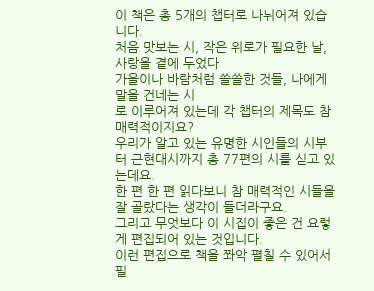이 책은 총 5개의 챕터로 나뉘어져 있습니다.
처음 맛보는 시, 작은 위로가 필요한 날, 사랑을 곁에 두었다
가을이나 바람처럼 쓸쓸한 것들, 나에게 말을 건네는 시
로 이루어져 있는데 각 챕터의 제목도 참 매력적이지요?
우리가 알고 있는 유명한 시인들의 시부터 근현대시까지 총 77편의 시를 싣고 있는데요.
한 편 한 편 읽다보니 참 매력적인 시들을 잘 골랐다는 생각이 들더라구요.
그리고 무엇보다 이 시집이 좋은 건 요렇게 편집되어 있는 것입니다.
이런 편집으로 책을 쫘악 펼칠 수 있어서 필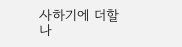사하기에 더할 나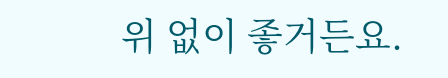위 없이 좋거든요.